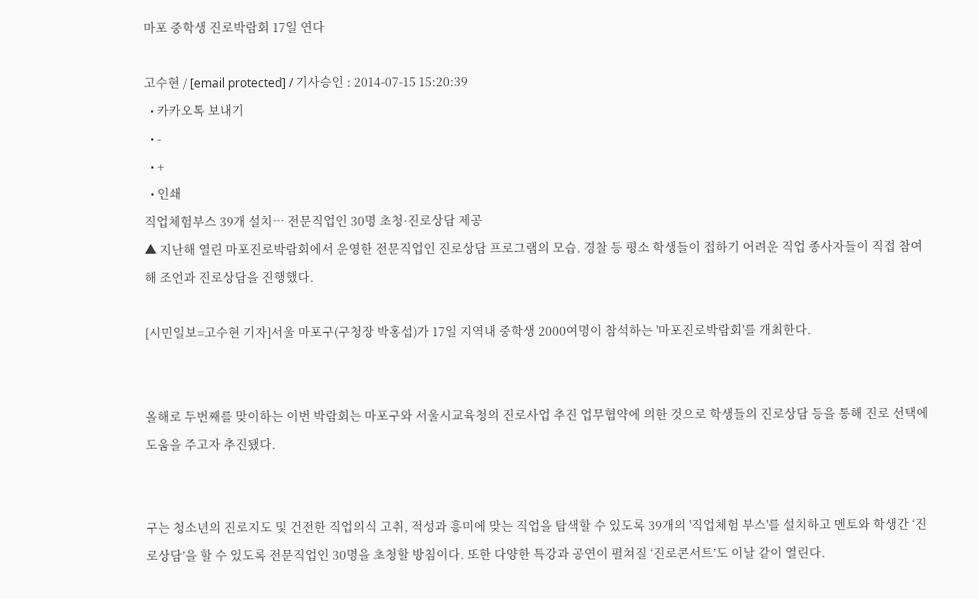마포 중학생 진로박람회 17일 연다

고수현 / [email protected] / 기사승인 : 2014-07-15 15:20:39
  • 카카오톡 보내기
  • -
  • +
  • 인쇄
직업체험부스 39개 설치… 전문직업인 30명 초청·진로상담 제공
▲ 지난해 열린 마포진로박람회에서 운영한 전문직업인 진로상담 프로그램의 모습. 경찰 등 평소 학생들이 접하기 어려운 직업 종사자들이 직접 참여해 조언과 진로상담을 진행했다.

[시민일보=고수현 기자]서울 마포구(구청장 박홍섭)가 17일 지역내 중학생 2000여명이 참석하는 '마포진로박람회'를 개최한다.


올해로 두번째를 맞이하는 이번 박람회는 마포구와 서울시교육청의 진로사업 추진 업무협약에 의한 것으로 학생들의 진로상담 등을 통해 진로 선택에 도움을 주고자 추진됐다.


구는 청소년의 진로지도 및 건전한 직업의식 고취, 적성과 흥미에 맞는 직업을 탐색할 수 있도록 39개의 '직업체험 부스'를 설치하고 멘토와 학생간 ‘진로상담’을 할 수 있도록 전문직업인 30명을 초청할 방침이다. 또한 다양한 특강과 공연이 펼쳐질 ‘진로콘서트’도 이날 같이 열린다.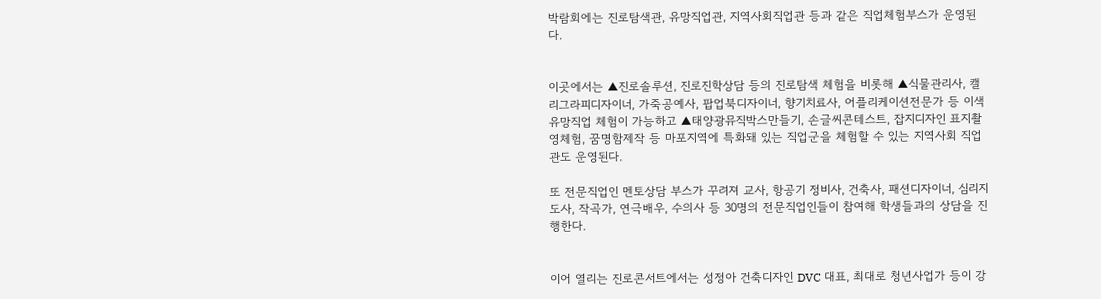박람회에는 진로탐색관, 유망직업관, 지역사회직업관 등과 같은 직업체험부스가 운영된다.


이곳에서는 ▲진로솔루션, 진로진학상담 등의 진로탐색 체험을 비롯해 ▲식물관리사, 캘리그라피디자이너, 가죽공예사, 팝업북디자이너, 향기치료사, 어플리케이션전문가 등 이색 유망직업 체험이 가능하고 ▲태양광뮤직박스만들기, 손글씨콘테스트, 잡지디자인 표지촬영체험, 꿈명함제작 등 마포지역에 특화돼 있는 직업군을 체험할 수 있는 지역사회 직업관도 운영된다.

또 전문직업인 멘토상담 부스가 꾸려져 교사, 항공기 정비사, 건축사, 패션디자이너, 심리지도사, 작곡가, 연극배우, 수의사 등 30명의 전문직업인들이 참여해 학생들과의 상담을 진행한다.


이어 열리는 진로콘서트에서는 성정아 건축디자인 DVC 대표, 최대로 청년사업가 등이 강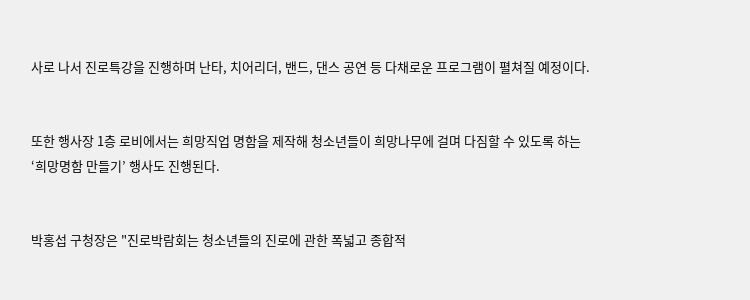사로 나서 진로특강을 진행하며 난타, 치어리더, 밴드, 댄스 공연 등 다채로운 프로그램이 펼쳐질 예정이다.


또한 행사장 1층 로비에서는 희망직업 명함을 제작해 청소년들이 희망나무에 걸며 다짐할 수 있도록 하는 ‘희망명함 만들기’ 행사도 진행된다.


박홍섭 구청장은 "진로박람회는 청소년들의 진로에 관한 폭넓고 종합적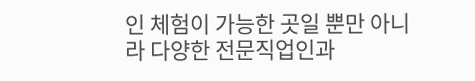인 체험이 가능한 곳일 뿐만 아니라 다양한 전문직업인과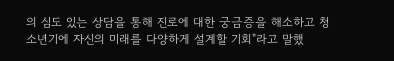의 심도 있는 상담을 통해 진로에 대한 궁금증을 해소하고 청소년기에 자신의 미래를 다양하게 설계할 기회"라고 말했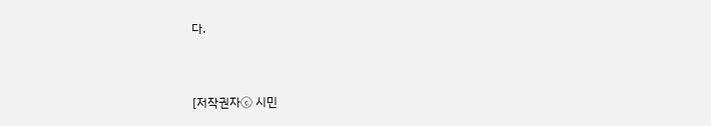다.


[저작권자ⓒ 시민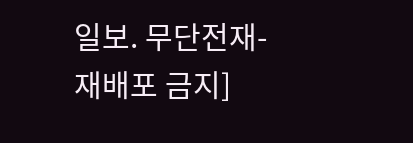일보. 무단전재-재배포 금지]